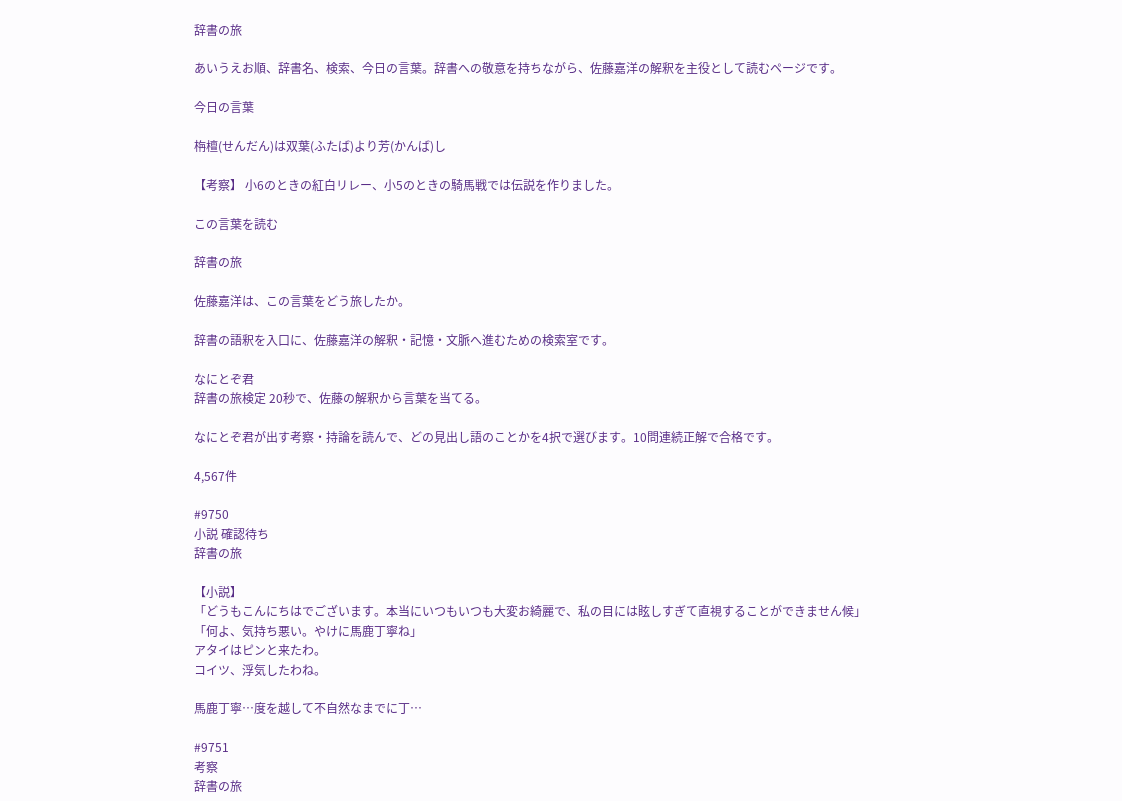辞書の旅

あいうえお順、辞書名、検索、今日の言葉。辞書への敬意を持ちながら、佐藤嘉洋の解釈を主役として読むページです。

今日の言葉

栴檀(せんだん)は双葉(ふたば)より芳(かんば)し

【考察】 小6のときの紅白リレー、小5のときの騎馬戦では伝説を作りました。

この言葉を読む

辞書の旅

佐藤嘉洋は、この言葉をどう旅したか。

辞書の語釈を入口に、佐藤嘉洋の解釈・記憶・文脈へ進むための検索室です。

なにとぞ君
辞書の旅検定 20秒で、佐藤の解釈から言葉を当てる。

なにとぞ君が出す考察・持論を読んで、どの見出し語のことかを4択で選びます。10問連続正解で合格です。

4,567件

#9750
小説 確認待ち
辞書の旅

【小説】
「どうもこんにちはでございます。本当にいつもいつも大変お綺麗で、私の目には眩しすぎて直視することができません候」
「何よ、気持ち悪い。やけに馬鹿丁寧ね」
アタイはピンと来たわ。
コイツ、浮気したわね。

馬鹿丁寧…度を越して不自然なまでに丁…

#9751
考察
辞書の旅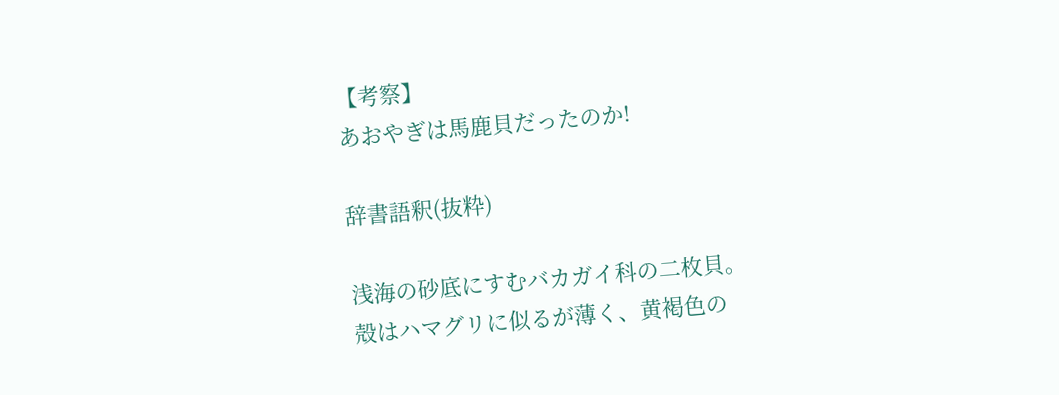【考察】
あおやぎは馬鹿貝だったのか!

辞書語釈(抜粋)

浅海の砂底にすむバカガイ科の二枚貝。
殻はハマグリに似るが薄く、黄褐色の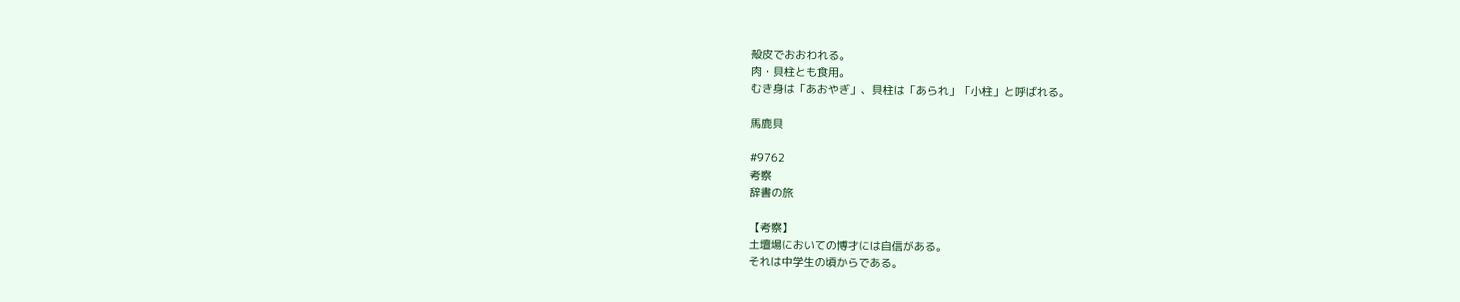殻皮でおおわれる。
肉・貝柱とも食用。
むき身は「あおやぎ」、貝柱は「あられ」「小柱」と呼ばれる。

馬鹿貝

#9762
考察
辞書の旅

【考察】
土壇場においての博才には自信がある。
それは中学生の頃からである。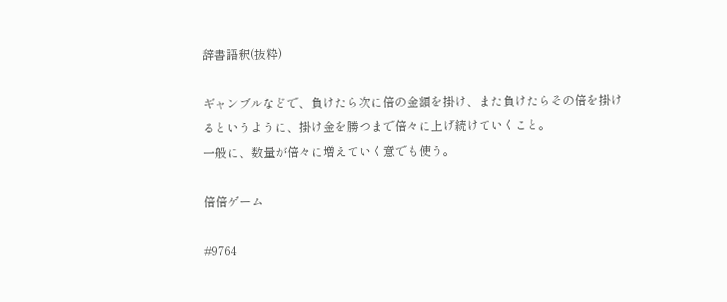辞書語釈(抜粋)

ギャンブルなどで、負けたら次に倍の金額を掛け、また負けたらその倍を掛けるというように、掛け金を勝つまで倍々に上げ続けていくこと。
一般に、数量が倍々に増えていく意でも使う。

倍倍ゲーム

#9764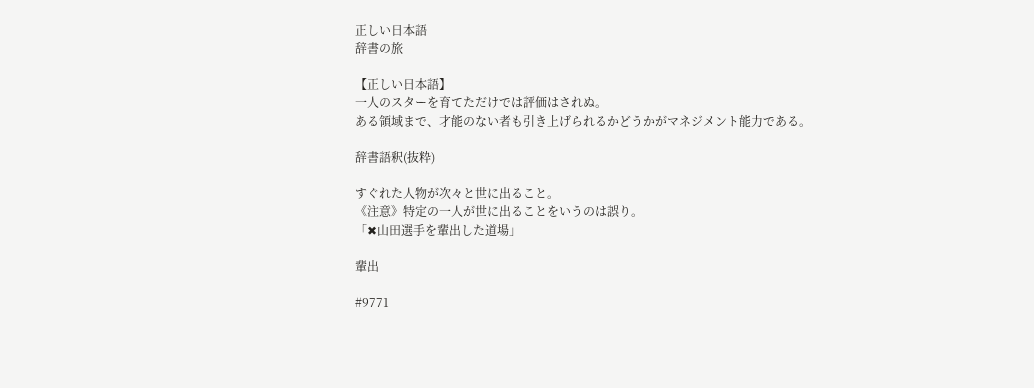正しい日本語
辞書の旅

【正しい日本語】
一人のスターを育てただけでは評価はされぬ。
ある領域まで、才能のない者も引き上げられるかどうかがマネジメント能力である。

辞書語釈(抜粋)

すぐれた人物が次々と世に出ること。
《注意》特定の一人が世に出ることをいうのは誤り。
「✖山田選手を輩出した道場」

輩出

#9771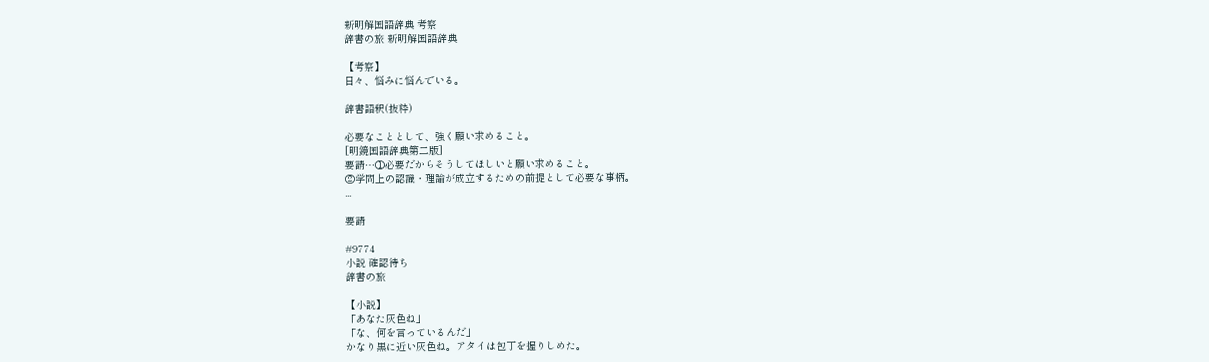新明解国語辞典 考察
辞書の旅 新明解国語辞典

【考察】
日々、悩みに悩んでいる。

辞書語釈(抜粋)

必要なこととして、強く願い求めること。
[明鏡国語辞典第二版]
要請…①必要だからそうしてほしいと願い求めること。
②学問上の認識・理論が成立するための前提として必要な事柄。
...

要請

#9774
小説 確認待ち
辞書の旅

【小説】
「あなた灰色ね」
「な、何を言っているんだ」
かなり黒に近い灰色ね。アタイは包丁を握りしめた。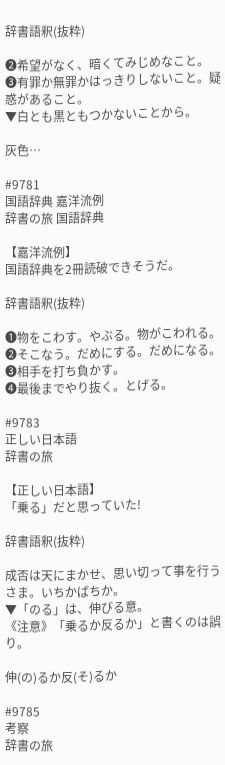辞書語釈(抜粋)

❷希望がなく、暗くてみじめなこと。
❸有罪か無罪かはっきりしないこと。疑惑があること。
▼白とも黒ともつかないことから。

灰色…

#9781
国語辞典 嘉洋流例
辞書の旅 国語辞典

【嘉洋流例】
国語辞典を2冊読破できそうだ。

辞書語釈(抜粋)

❶物をこわす。やぶる。物がこわれる。
❷そこなう。だめにする。だめになる。
❸相手を打ち負かす。
❹最後までやり抜く。とげる。

#9783
正しい日本語
辞書の旅

【正しい日本語】
「乗る」だと思っていた!

辞書語釈(抜粋)

成否は天にまかせ、思い切って事を行うさま。いちかばちか。
▼「のる」は、伸びる意。
《注意》「乗るか反るか」と書くのは誤り。

伸(の)るか反(そ)るか

#9785
考察
辞書の旅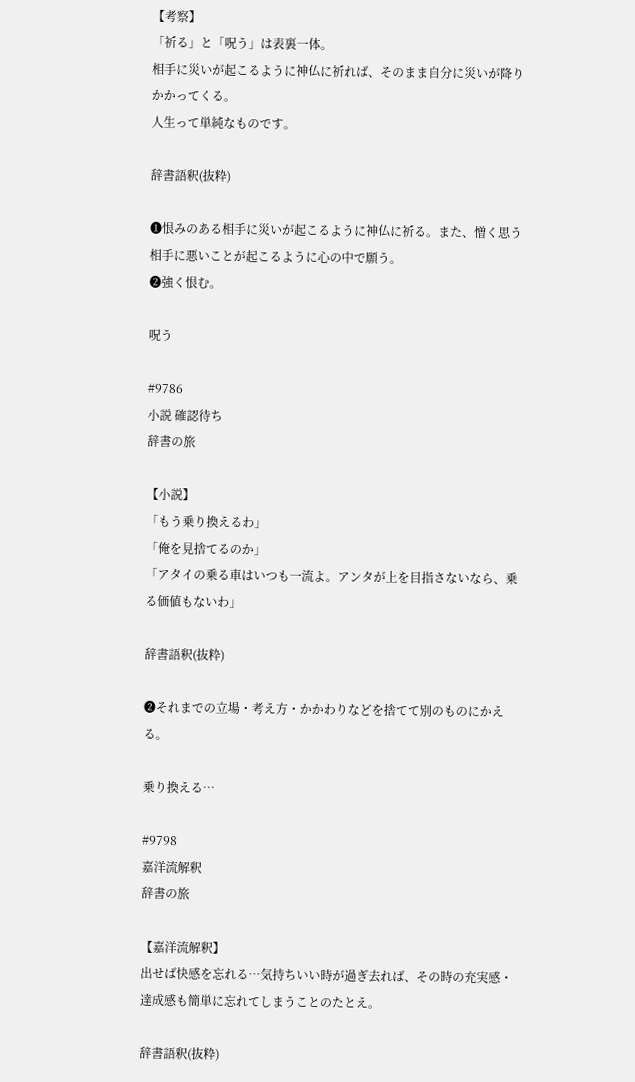【考察】
「祈る」と「呪う」は表裏一体。
相手に災いが起こるように神仏に祈れば、そのまま自分に災いが降りかかってくる。
人生って単純なものです。

辞書語釈(抜粋)

❶恨みのある相手に災いが起こるように神仏に祈る。また、憎く思う相手に悪いことが起こるように心の中で願う。
❷強く恨む。

呪う

#9786
小説 確認待ち
辞書の旅

【小説】
「もう乗り換えるわ」
「俺を見捨てるのか」
「アタイの乗る車はいつも一流よ。アンタが上を目指さないなら、乗る価値もないわ」

辞書語釈(抜粋)

❷それまでの立場・考え方・かかわりなどを捨てて別のものにかえる。

乗り換える…

#9798
嘉洋流解釈
辞書の旅

【嘉洋流解釈】
出せば快感を忘れる…気持ちいい時が過ぎ去れば、その時の充実感・達成感も簡単に忘れてしまうことのたとえ。

辞書語釈(抜粋)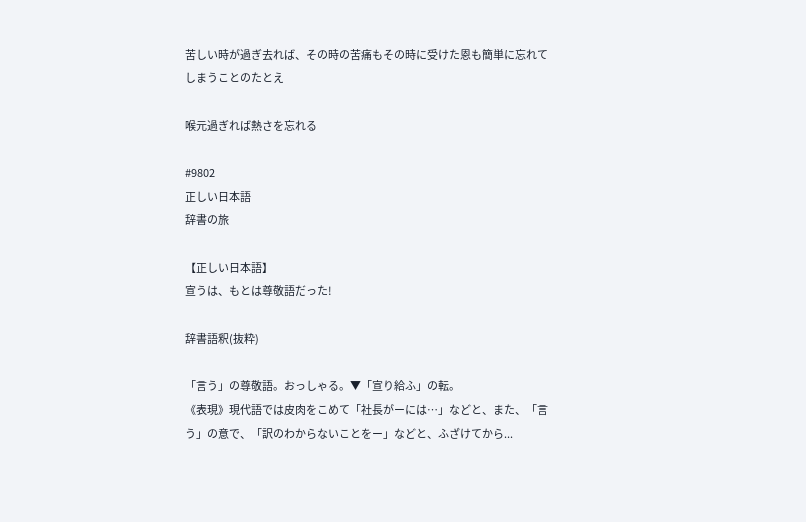苦しい時が過ぎ去れば、その時の苦痛もその時に受けた恩も簡単に忘れてしまうことのたとえ

喉元過ぎれば熱さを忘れる

#9802
正しい日本語
辞書の旅

【正しい日本語】
宣うは、もとは尊敬語だった!

辞書語釈(抜粋)

「言う」の尊敬語。おっしゃる。▼「宣り給ふ」の転。
《表現》現代語では皮肉をこめて「社長がーには…」などと、また、「言う」の意で、「訳のわからないことをー」などと、ふざけてから...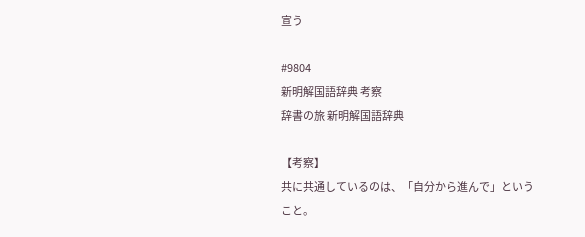宣う

#9804
新明解国語辞典 考察
辞書の旅 新明解国語辞典

【考察】
共に共通しているのは、「自分から進んで」ということ。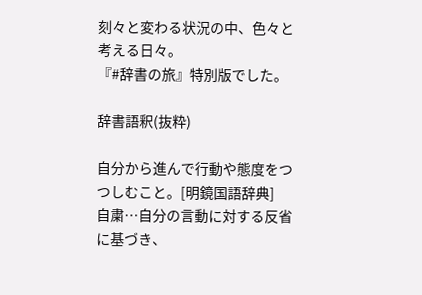刻々と変わる状況の中、色々と考える日々。
『#辞書の旅』特別版でした。

辞書語釈(抜粋)

自分から進んで行動や態度をつつしむこと。[明鏡国語辞典]
自粛…自分の言動に対する反省に基づき、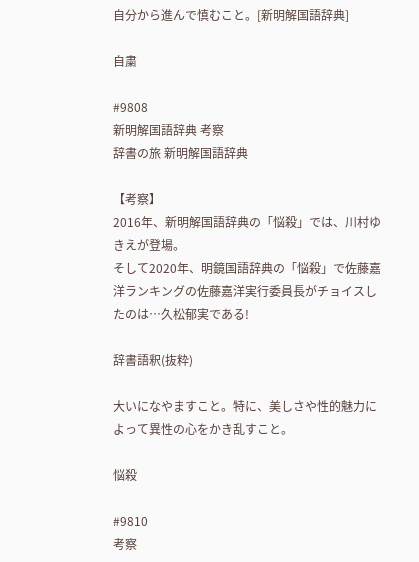自分から進んで慎むこと。[新明解国語辞典]

自粛

#9808
新明解国語辞典 考察
辞書の旅 新明解国語辞典

【考察】
2016年、新明解国語辞典の「悩殺」では、川村ゆきえが登場。
そして2020年、明鏡国語辞典の「悩殺」で佐藤嘉洋ランキングの佐藤嘉洋実行委員長がチョイスしたのは…久松郁実である!

辞書語釈(抜粋)

大いになやますこと。特に、美しさや性的魅力によって異性の心をかき乱すこと。

悩殺

#9810
考察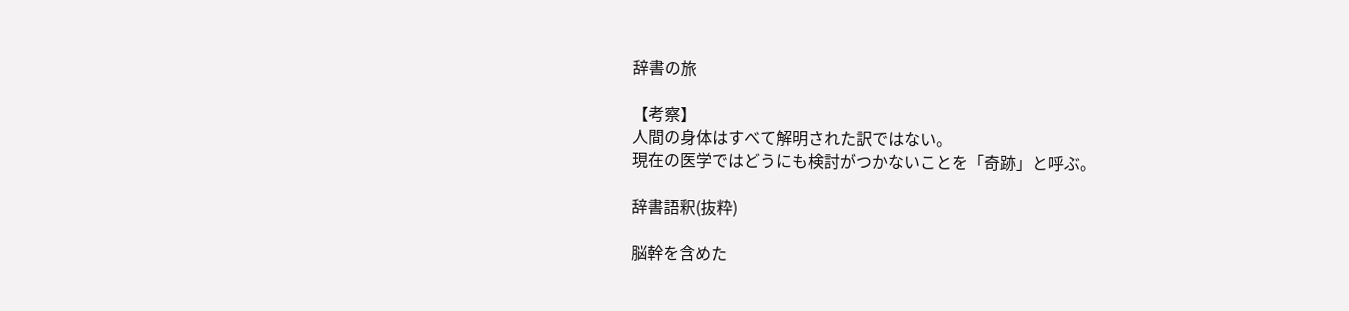辞書の旅

【考察】
人間の身体はすべて解明された訳ではない。
現在の医学ではどうにも検討がつかないことを「奇跡」と呼ぶ。

辞書語釈(抜粋)

脳幹を含めた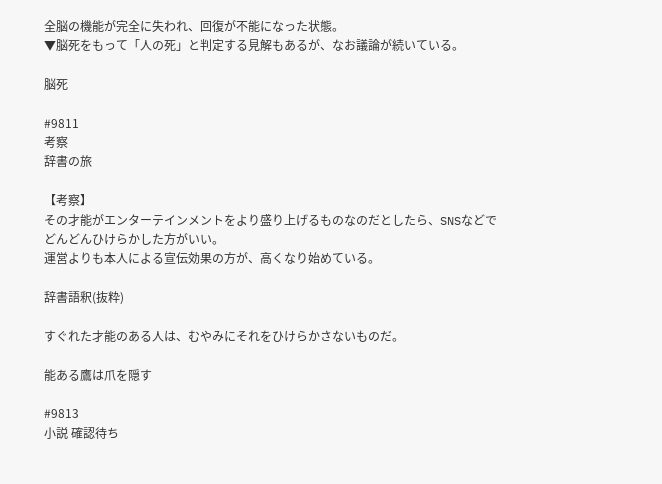全脳の機能が完全に失われ、回復が不能になった状態。
▼脳死をもって「人の死」と判定する見解もあるが、なお議論が続いている。

脳死

#9811
考察
辞書の旅

【考察】
その才能がエンターテインメントをより盛り上げるものなのだとしたら、SNSなどでどんどんひけらかした方がいい。
運営よりも本人による宣伝効果の方が、高くなり始めている。

辞書語釈(抜粋)

すぐれた才能のある人は、むやみにそれをひけらかさないものだ。

能ある鷹は爪を隠す

#9813
小説 確認待ち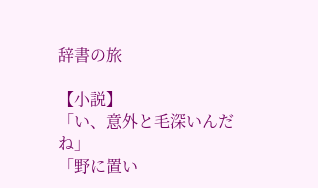辞書の旅

【小説】
「い、意外と毛深いんだね」
「野に置い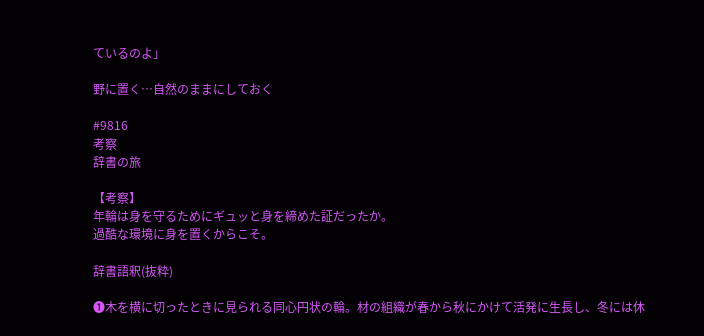ているのよ」

野に置く…自然のままにしておく

#9816
考察
辞書の旅

【考察】
年輪は身を守るためにギュッと身を締めた証だったか。
過酷な環境に身を置くからこそ。

辞書語釈(抜粋)

❶木を横に切ったときに見られる同心円状の輪。材の組織が春から秋にかけて活発に生長し、冬には休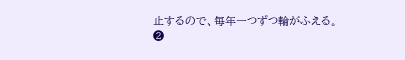止するので、毎年一つずつ輪がふえる。
❷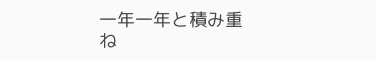一年一年と積み重ね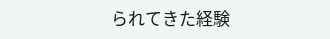られてきた経験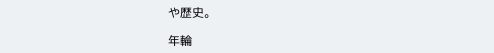や歴史。

年輪